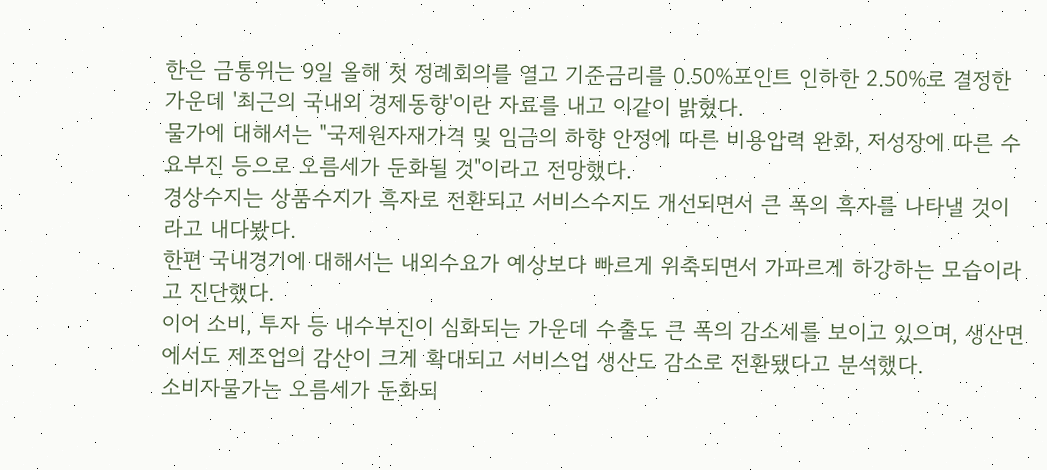한은 금통위는 9일 올해 첫 정례회의를 열고 기준금리를 0.50%포인트 인하한 2.50%로 결정한 가운데 '최근의 국내외 경제동향'이란 자료를 내고 이같이 밝혔다.
물가에 대해서는 "국제원자재가격 및 임금의 하향 안정에 따른 비용압력 완화, 저성장에 따른 수요부진 등으로 오름세가 둔화될 것"이라고 전망했다.
경상수지는 상품수지가 흑자로 전환되고 서비스수지도 개선되면서 큰 폭의 흑자를 나타낼 것이라고 내다봤다.
한편 국내경기에 대해서는 내외수요가 예상보다 빠르게 위축되면서 가파르게 하강하는 모습이라고 진단했다.
이어 소비, 투자 등 내수부진이 심화되는 가운데 수출도 큰 폭의 감소세를 보이고 있으며, 생산면에서도 제조업의 감산이 크게 확대되고 서비스업 생산도 감소로 전환됐다고 분석했다.
소비자물가는 오름세가 둔화되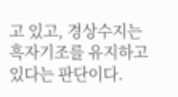고 있고, 경상수지는 흑자기조를 유지하고 있다는 판단이다.